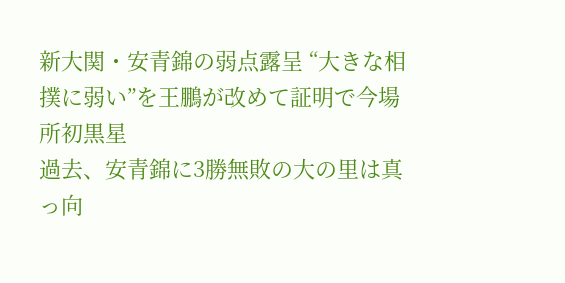新大関・安青錦の弱点露呈 “大きな相撲に弱い”を王鵬が改めて証明で今場所初黒星
過去、安青錦に3勝無敗の大の里は真っ向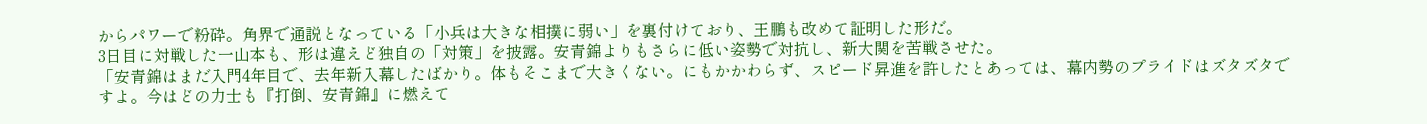からパワーで粉砕。角界で通説となっている「小兵は大きな相撲に弱い」を裏付けており、王鵬も改めて証明した形だ。
3日目に対戦した一山本も、形は違えど独自の「対策」を披露。安青錦よりもさらに低い姿勢で対抗し、新大関を苦戦させた。
「安青錦はまだ入門4年目で、去年新入幕したばかり。体もそこまで大きくない。にもかかわらず、スピード昇進を許したとあっては、幕内勢のプライドはズタズタですよ。今はどの力士も『打倒、安青錦』に燃えて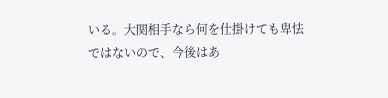いる。大関相手なら何を仕掛けても卑怯ではないので、今後はあ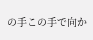の手この手で向か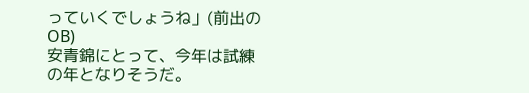っていくでしょうね」(前出のOB)
安青錦にとって、今年は試練の年となりそうだ。